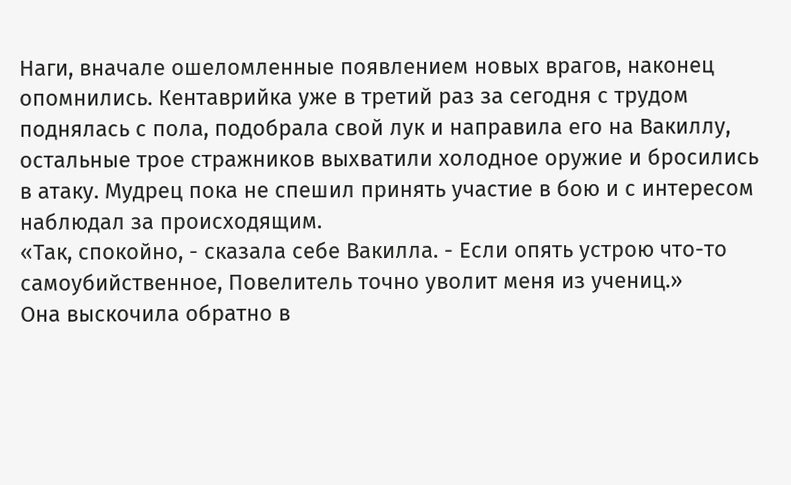Наги, вначале ошеломленные появлением новых врагов, наконец опомнились. Кентаврийка уже в третий раз за сегодня с трудом поднялась с пола, подобрала свой лук и направила его на Вакиллу, остальные трое стражников выхватили холодное оружие и бросились в атаку. Мудрец пока не спешил принять участие в бою и с интересом наблюдал за происходящим.
«Так, спокойно, - сказала себе Вакилла. - Если опять устрою что-то самоубийственное, Повелитель точно уволит меня из учениц.»
Она выскочила обратно в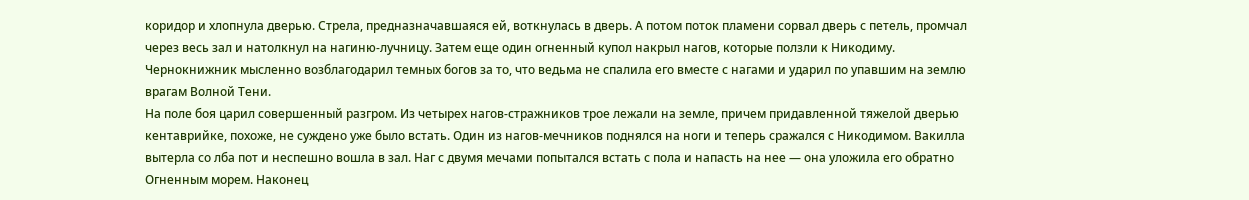коридор и хлопнула дверью. Стрела, предназначавшаяся ей, воткнулась в дверь. А потом поток пламени сорвал дверь с петель, промчал через весь зал и натолкнул на нагиню-лучницу. Затем еще один огненный купол накрыл нагов, которые ползли к Никодиму. Чернокнижник мысленно возблагодарил темных богов за то, что ведьма не спалила его вместе с нагами и ударил по упавшим на землю врагам Волной Тени.
На поле боя царил совершенный разгром. Из четырех нагов-стражников трое лежали на земле, причем придавленной тяжелой дверью кентаврийке, похоже, не суждено уже было встать. Один из нагов-мечников поднялся на ноги и теперь сражался с Никодимом. Вакилла вытерла со лба пот и неспешно вошла в зал. Наг с двумя мечами попытался встать с пола и напасть на нее — она уложила его обратно Огненным морем. Наконец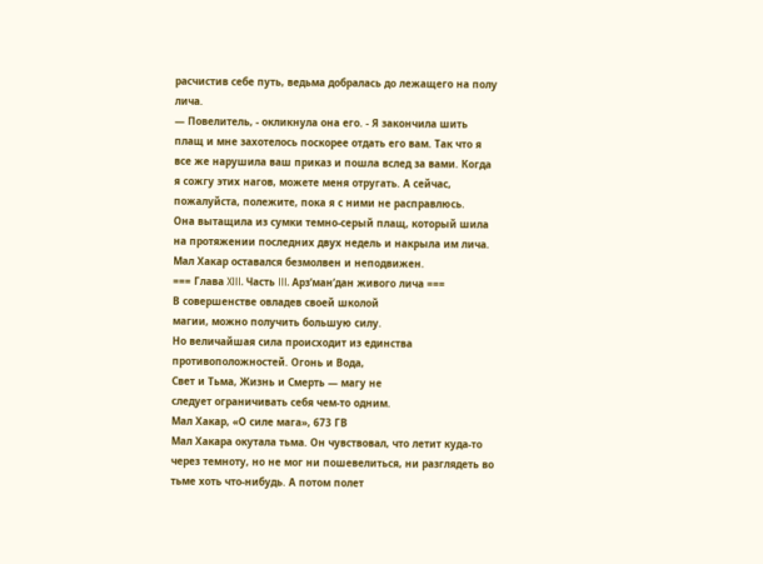расчистив себе путь, ведьма добралась до лежащего на полу лича.
— Повелитель, - окликнула она его. - Я закончила шить плащ и мне захотелось поскорее отдать его вам. Так что я все же нарушила ваш приказ и пошла вслед за вами. Когда я сожгу этих нагов, можете меня отругать. А сейчас, пожалуйста, полежите, пока я с ними не расправлюсь.
Она вытащила из сумки темно-серый плащ, который шила на протяжении последних двух недель и накрыла им лича. Мал Хакар оставался безмолвен и неподвижен.
=== Глава XIII. Часть III. Арз’ман’дан живого лича ===
В совершенстве овладев своей школой
магии, можно получить большую силу.
Но величайшая сила происходит из единства
противоположностей. Огонь и Вода,
Свет и Тьма, Жизнь и Смерть — магу не
следует ограничивать себя чем-то одним.
Мал Хакар, «О силе мага», 673 ГВ
Мал Хакара окутала тьма. Он чувствовал, что летит куда-то через темноту, но не мог ни пошевелиться, ни разглядеть во тьме хоть что-нибудь. А потом полет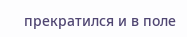прекратился и в поле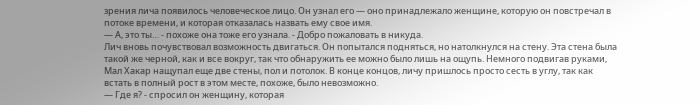зрения лича появилось человеческое лицо. Он узнал его — оно принадлежало женщине, которую он повстречал в потоке времени, и которая отказалась назвать ему свое имя.
— А, это ты… - похоже она тоже его узнала. - Добро пожаловать в никуда.
Лич вновь почувствовал возможность двигаться. Он попытался подняться, но натолкнулся на стену. Эта стена была такой же черной, как и все вокруг, так что обнаружить ее можно было лишь на ощупь. Немного подвигав руками, Мал Хакар нащупал еще две стены, пол и потолок. В конце концов, личу пришлось просто сесть в углу, так как встать в полный рост в этом месте, похоже, было невозможно.
— Где я? - спросил он женщину, которая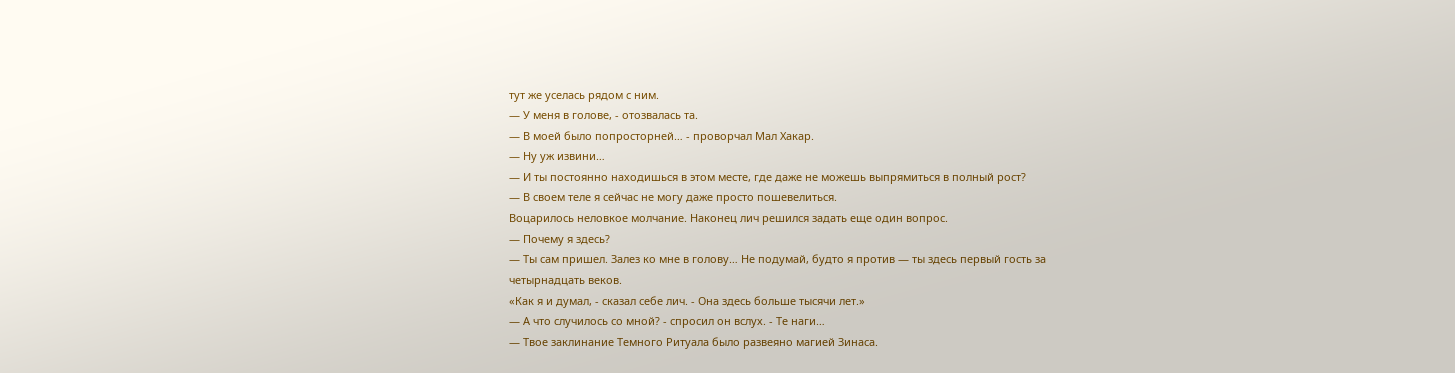тут же уселась рядом с ним.
— У меня в голове, - отозвалась та.
— В моей было попросторней… - проворчал Мал Хакар.
— Ну уж извини…
— И ты постоянно находишься в этом месте, где даже не можешь выпрямиться в полный рост?
— В своем теле я сейчас не могу даже просто пошевелиться.
Воцарилось неловкое молчание. Наконец лич решился задать еще один вопрос.
— Почему я здесь?
— Ты сам пришел. Залез ко мне в голову… Не подумай, будто я против — ты здесь первый гость за четырнадцать веков.
«Как я и думал, - сказал себе лич. - Она здесь больше тысячи лет.»
— А что случилось со мной? - спросил он вслух. - Те наги…
— Твое заклинание Темного Ритуала было развеяно магией Зинаса.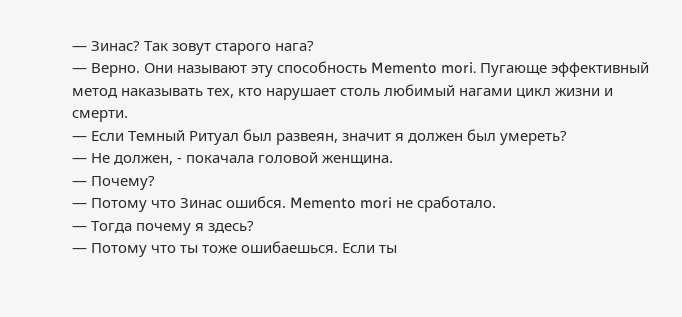— Зинас? Так зовут старого нага?
— Верно. Они называют эту способность Memento mori. Пугающе эффективный метод наказывать тех, кто нарушает столь любимый нагами цикл жизни и смерти.
— Если Темный Ритуал был развеян, значит я должен был умереть?
— Не должен, - покачала головой женщина.
— Почему?
— Потому что Зинас ошибся. Memento mori не сработало.
— Тогда почему я здесь?
— Потому что ты тоже ошибаешься. Если ты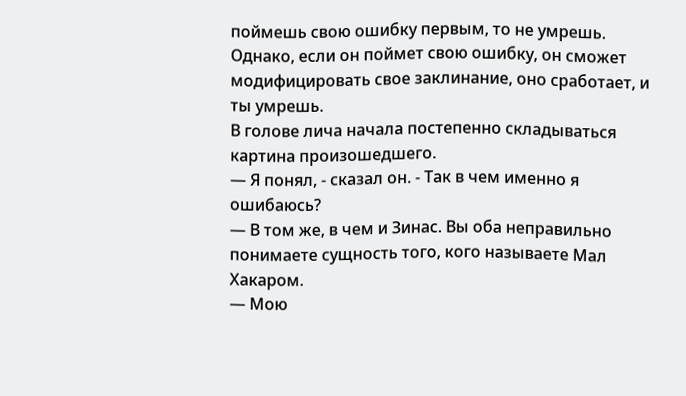поймешь свою ошибку первым, то не умрешь. Однако, если он поймет свою ошибку, он сможет модифицировать свое заклинание, оно сработает, и ты умрешь.
В голове лича начала постепенно складываться картина произошедшего.
— Я понял, - сказал он. - Так в чем именно я ошибаюсь?
— В том же, в чем и Зинас. Вы оба неправильно понимаете сущность того, кого называете Мал Хакаром.
— Мою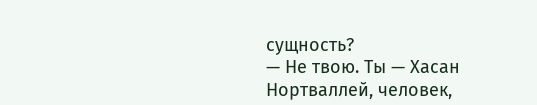сущность?
— Не твою. Ты — Хасан Нортваллей, человек,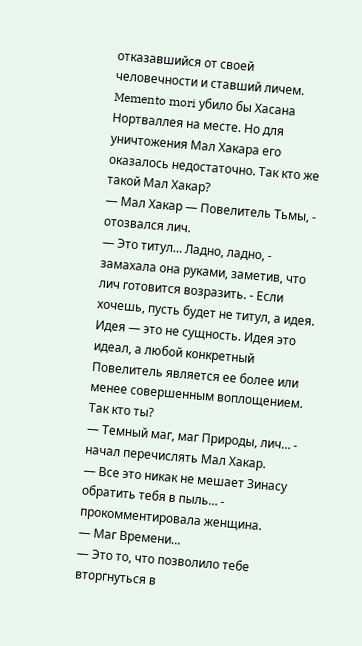отказавшийся от своей человечности и ставший личем. Memento mori убило бы Хасана Нортваллея на месте. Но для уничтожения Мал Хакара его оказалось недостаточно. Так кто же такой Мал Хакар?
— Мал Хакар — Повелитель Тьмы, - отозвался лич.
— Это титул… Ладно, ладно, - замахала она руками, заметив, что лич готовится возразить. - Если хочешь, пусть будет не титул, а идея. Идея — это не сущность. Идея это идеал, а любой конкретный Повелитель является ее более или менее совершенным воплощением. Так кто ты?
— Темный маг, маг Природы, лич… - начал перечислять Мал Хакар.
— Все это никак не мешает Зинасу обратить тебя в пыль… - прокомментировала женщина.
— Маг Времени…
— Это то, что позволило тебе вторгнуться в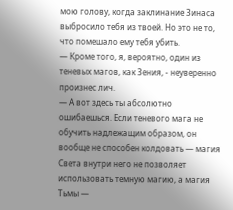мою голову, когда заклинание Зинаса выбросило тебя из твоей. Но это не то, что помешало ему тебя убить.
— Кроме того, я, вероятно, один из теневых магов, как Зения, - неуверенно произнес лич.
— А вот здесь ты абсолютно ошибаешься. Если теневого мага не обучить надлежащим образом, он вообще не способен колдовать — магия Света внутри него не позволяет использовать темную магию, а магия Тьмы —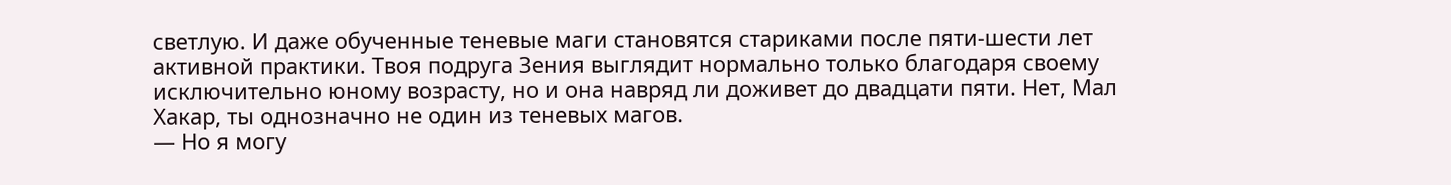светлую. И даже обученные теневые маги становятся стариками после пяти-шести лет активной практики. Твоя подруга Зения выглядит нормально только благодаря своему исключительно юному возрасту, но и она навряд ли доживет до двадцати пяти. Нет, Мал Хакар, ты однозначно не один из теневых магов.
— Но я могу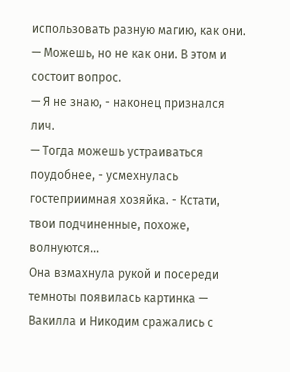использовать разную магию, как они.
— Можешь, но не как они. В этом и состоит вопрос.
— Я не знаю, - наконец признался лич.
— Тогда можешь устраиваться поудобнее, - усмехнулась гостеприимная хозяйка. - Кстати, твои подчиненные, похоже, волнуются…
Она взмахнула рукой и посереди темноты появилась картинка — Вакилла и Никодим сражались с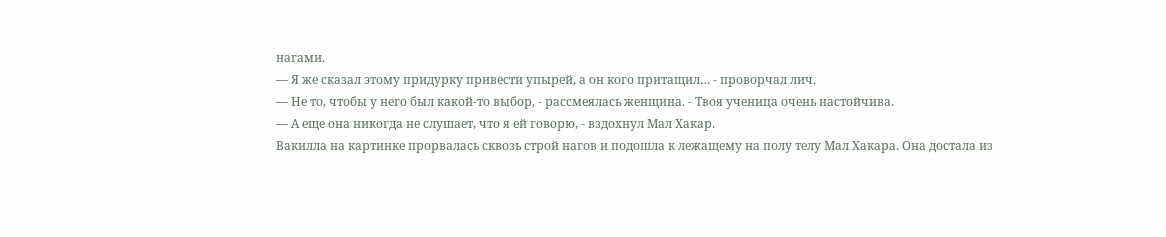нагами.
— Я же сказал этому придурку привести упырей, а он кого притащил… - проворчал лич.
— Не то, чтобы у него был какой-то выбор, - рассмеялась женщина. - Твоя ученица очень настойчива.
— А еще она никогда не слушает, что я ей говорю, - вздохнул Мал Хакар.
Вакилла на картинке прорвалась сквозь строй нагов и подошла к лежащему на полу телу Мал Хакара. Она достала из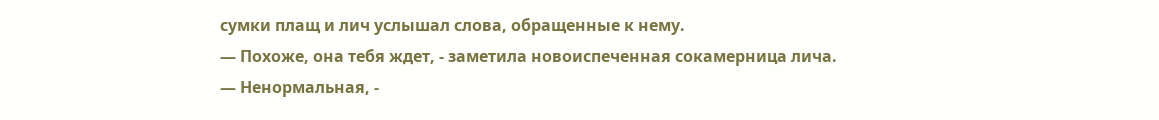сумки плащ и лич услышал слова, обращенные к нему.
— Похоже, она тебя ждет, - заметила новоиспеченная сокамерница лича.
— Ненормальная, -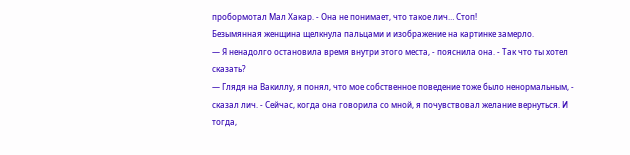пробормотал Мал Хакар. - Она не понимает, что такое лич… Стоп!
Безымянная женщина щелкнула пальцами и изображение на картинке замерло.
— Я ненадолго остановила время внутри этого места, - пояснила она. - Так что ты хотел сказать?
— Глядя на Вакиллу, я понял, что мое собственное поведение тоже было ненормальным, - сказал лич. - Сейчас, когда она говорила со мной, я почувствовал желание вернуться. И тогда,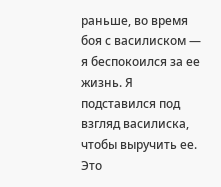раньше, во время боя с василиском — я беспокоился за ее жизнь. Я подставился под взгляд василиска, чтобы выручить ее. Это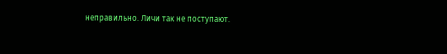неправильно. Личи так не поступают.